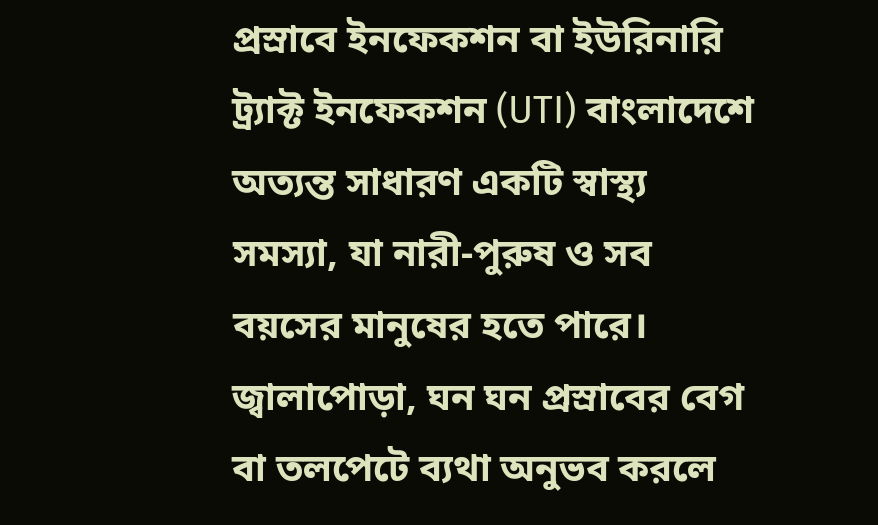প্রস্রাবে ইনফেকশন বা ইউরিনারি ট্র্যাক্ট ইনফেকশন (UTI) বাংলাদেশে অত্যন্ত সাধারণ একটি স্বাস্থ্য সমস্যা, যা নারী-পুরুষ ও সব বয়সের মানুষের হতে পারে। জ্বালাপোড়া, ঘন ঘন প্রস্রাবের বেগ বা তলপেটে ব্যথা অনুভব করলে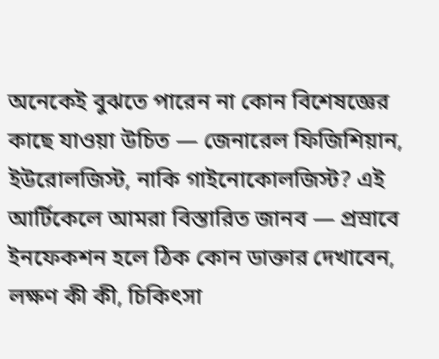অনেকেই বুঝতে পারেন না কোন বিশেষজ্ঞের কাছে যাওয়া উচিত — জেনারেল ফিজিশিয়ান, ইউরোলজিস্ট, নাকি গাইনোকোলজিস্ট? এই আর্টিকেলে আমরা বিস্তারিত জানব — প্রস্রাবে ইনফেকশন হলে ঠিক কোন ডাক্তার দেখাবেন, লক্ষণ কী কী, চিকিৎসা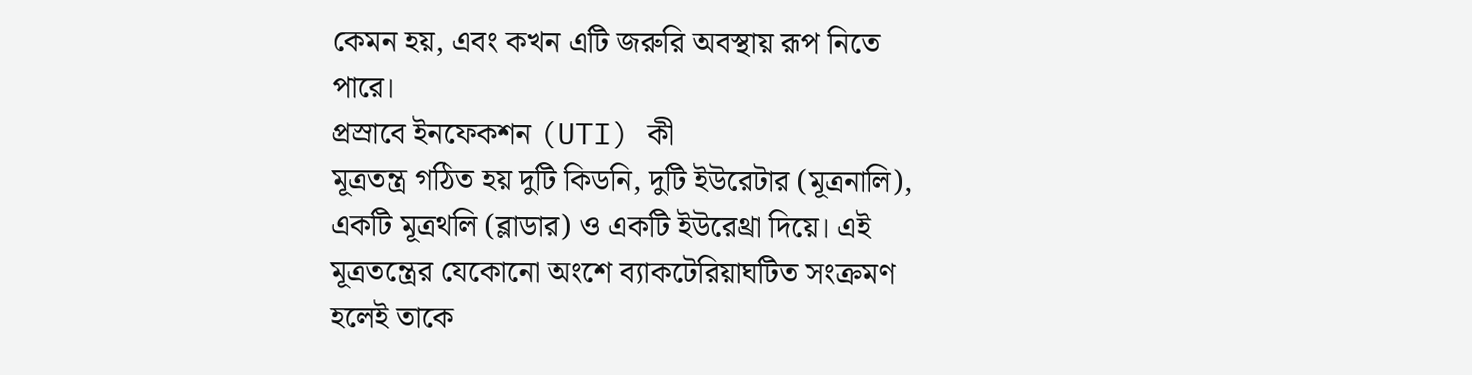কেমন হয়, এবং কখন এটি জরুরি অবস্থায় রূপ নিতে পারে।
প্রস্রাবে ইনফেকশন (UTI) কী
মূত্রতন্ত্র গঠিত হয় দুটি কিডনি, দুটি ইউরেটার (মূত্রনালি), একটি মূত্রথলি (ব্লাডার) ও একটি ইউরেথ্রা দিয়ে। এই মূত্রতন্ত্রের যেকোনো অংশে ব্যাকটেরিয়াঘটিত সংক্রমণ হলেই তাকে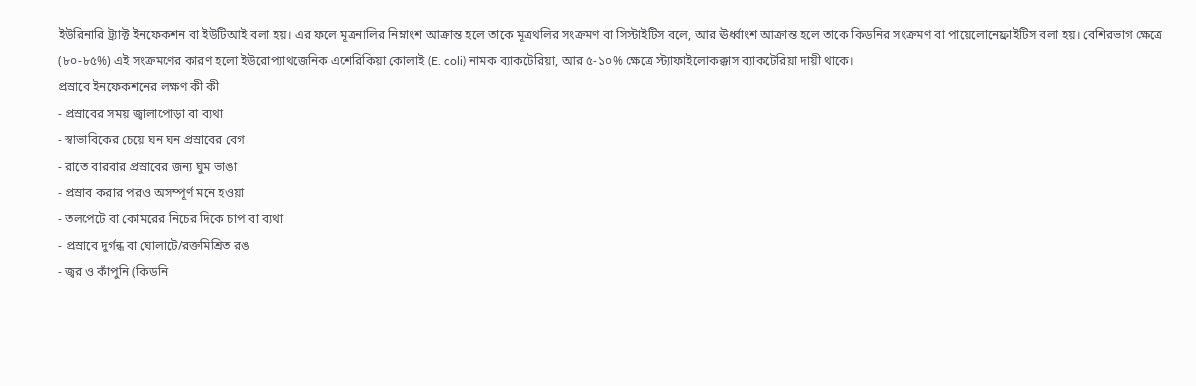ইউরিনারি ট্র্যাক্ট ইনফেকশন বা ইউটিআই বলা হয়। এর ফলে মূত্রনালির নিম্নাংশ আক্রান্ত হলে তাকে মূত্রথলির সংক্রমণ বা সিস্টাইটিস বলে, আর ঊর্ধ্বাংশ আক্রান্ত হলে তাকে কিডনির সংক্রমণ বা পায়েলোনেফ্রাইটিস বলা হয়। বেশিরভাগ ক্ষেত্রে (৮০-৮৫%) এই সংক্রমণের কারণ হলো ইউরোপ্যাথজেনিক এশেরিকিয়া কোলাই (E. coli) নামক ব্যাকটেরিয়া, আর ৫-১০% ক্ষেত্রে স্ট্যাফাইলোকক্কাস ব্যাকটেরিয়া দায়ী থাকে।
প্রস্রাবে ইনফেকশনের লক্ষণ কী কী
- প্রস্রাবের সময় জ্বালাপোড়া বা ব্যথা
- স্বাভাবিকের চেয়ে ঘন ঘন প্রস্রাবের বেগ
- রাতে বারবার প্রস্রাবের জন্য ঘুম ভাঙা
- প্রস্রাব করার পরও অসম্পূর্ণ মনে হওয়া
- তলপেটে বা কোমরের নিচের দিকে চাপ বা ব্যথা
- প্রস্রাবে দুর্গন্ধ বা ঘোলাটে/রক্তমিশ্রিত রঙ
- জ্বর ও কাঁপুনি (কিডনি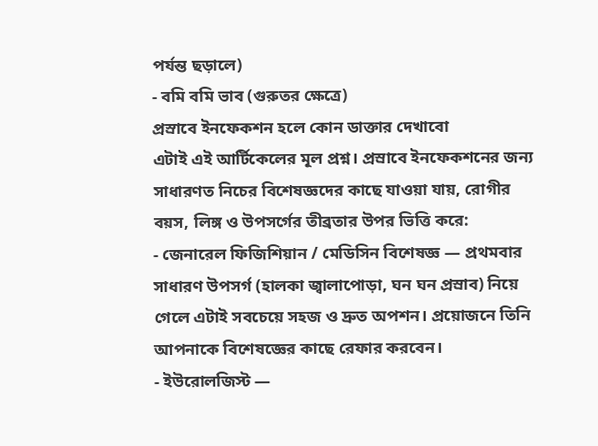পর্যন্ত ছড়ালে)
- বমি বমি ভাব (গুরুতর ক্ষেত্রে)
প্রস্রাবে ইনফেকশন হলে কোন ডাক্তার দেখাবো
এটাই এই আর্টিকেলের মূল প্রশ্ন। প্রস্রাবে ইনফেকশনের জন্য সাধারণত নিচের বিশেষজ্ঞদের কাছে যাওয়া যায়, রোগীর বয়স, লিঙ্গ ও উপসর্গের তীব্রতার উপর ভিত্তি করে:
- জেনারেল ফিজিশিয়ান / মেডিসিন বিশেষজ্ঞ — প্রথমবার সাধারণ উপসর্গ (হালকা জ্বালাপোড়া, ঘন ঘন প্রস্রাব) নিয়ে গেলে এটাই সবচেয়ে সহজ ও দ্রুত অপশন। প্রয়োজনে তিনি আপনাকে বিশেষজ্ঞের কাছে রেফার করবেন।
- ইউরোলজিস্ট —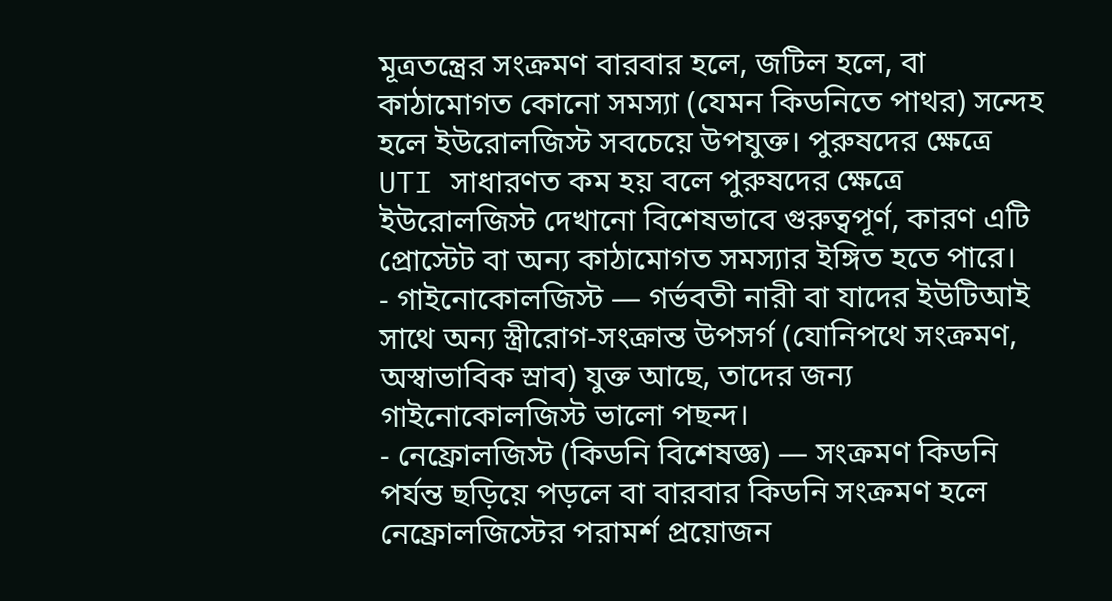মূত্রতন্ত্রের সংক্রমণ বারবার হলে, জটিল হলে, বা কাঠামোগত কোনো সমস্যা (যেমন কিডনিতে পাথর) সন্দেহ হলে ইউরোলজিস্ট সবচেয়ে উপযুক্ত। পুরুষদের ক্ষেত্রে UTI সাধারণত কম হয় বলে পুরুষদের ক্ষেত্রে ইউরোলজিস্ট দেখানো বিশেষভাবে গুরুত্বপূর্ণ, কারণ এটি প্রোস্টেট বা অন্য কাঠামোগত সমস্যার ইঙ্গিত হতে পারে।
- গাইনোকোলজিস্ট — গর্ভবতী নারী বা যাদের ইউটিআই সাথে অন্য স্ত্রীরোগ-সংক্রান্ত উপসর্গ (যোনিপথে সংক্রমণ, অস্বাভাবিক স্রাব) যুক্ত আছে, তাদের জন্য গাইনোকোলজিস্ট ভালো পছন্দ।
- নেফ্রোলজিস্ট (কিডনি বিশেষজ্ঞ) — সংক্রমণ কিডনি পর্যন্ত ছড়িয়ে পড়লে বা বারবার কিডনি সংক্রমণ হলে নেফ্রোলজিস্টের পরামর্শ প্রয়োজন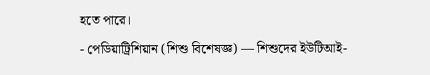হতে পারে।
- পেডিয়াট্রিশিয়ান (শিশু বিশেষজ্ঞ) — শিশুদের ইউটিআই-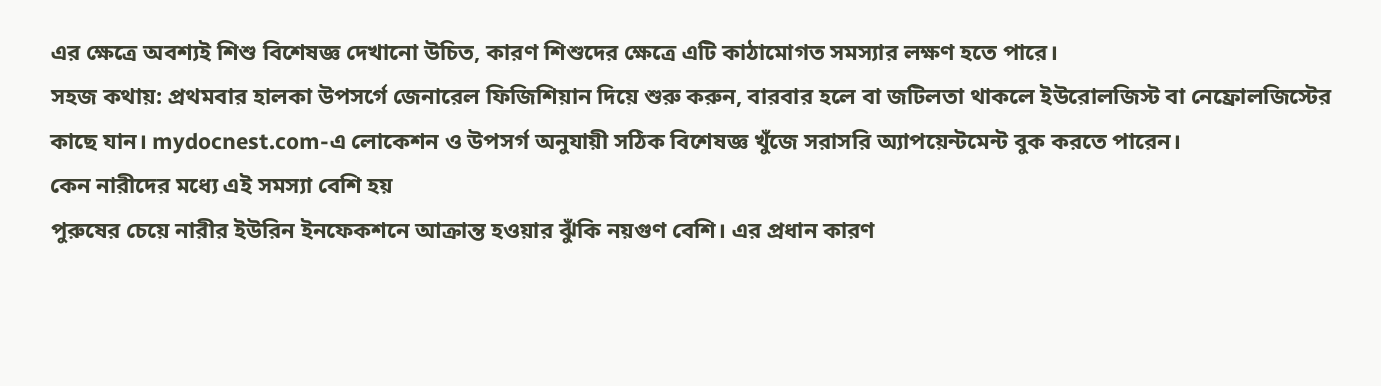এর ক্ষেত্রে অবশ্যই শিশু বিশেষজ্ঞ দেখানো উচিত, কারণ শিশুদের ক্ষেত্রে এটি কাঠামোগত সমস্যার লক্ষণ হতে পারে।
সহজ কথায়: প্রথমবার হালকা উপসর্গে জেনারেল ফিজিশিয়ান দিয়ে শুরু করুন, বারবার হলে বা জটিলতা থাকলে ইউরোলজিস্ট বা নেফ্রোলজিস্টের কাছে যান। mydocnest.com-এ লোকেশন ও উপসর্গ অনুযায়ী সঠিক বিশেষজ্ঞ খুঁজে সরাসরি অ্যাপয়েন্টমেন্ট বুক করতে পারেন।
কেন নারীদের মধ্যে এই সমস্যা বেশি হয়
পুরুষের চেয়ে নারীর ইউরিন ইনফেকশনে আক্রান্ত হওয়ার ঝুঁকি নয়গুণ বেশি। এর প্রধান কারণ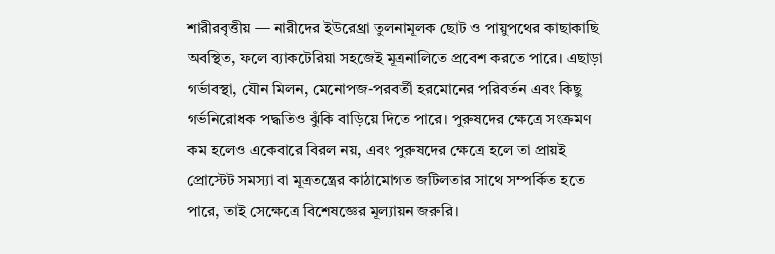শারীরবৃত্তীয় — নারীদের ইউরেথ্রা তুলনামূলক ছোট ও পায়ুপথের কাছাকাছি অবস্থিত, ফলে ব্যাকটেরিয়া সহজেই মূত্রনালিতে প্রবেশ করতে পারে। এছাড়া গর্ভাবস্থা, যৌন মিলন, মেনোপজ-পরবর্তী হরমোনের পরিবর্তন এবং কিছু গর্ভনিরোধক পদ্ধতিও ঝুঁকি বাড়িয়ে দিতে পারে। পুরুষদের ক্ষেত্রে সংক্রমণ কম হলেও একেবারে বিরল নয়, এবং পুরুষদের ক্ষেত্রে হলে তা প্রায়ই প্রোস্টেট সমস্যা বা মূত্রতন্ত্রের কাঠামোগত জটিলতার সাথে সম্পর্কিত হতে পারে, তাই সেক্ষেত্রে বিশেষজ্ঞের মূল্যায়ন জরুরি।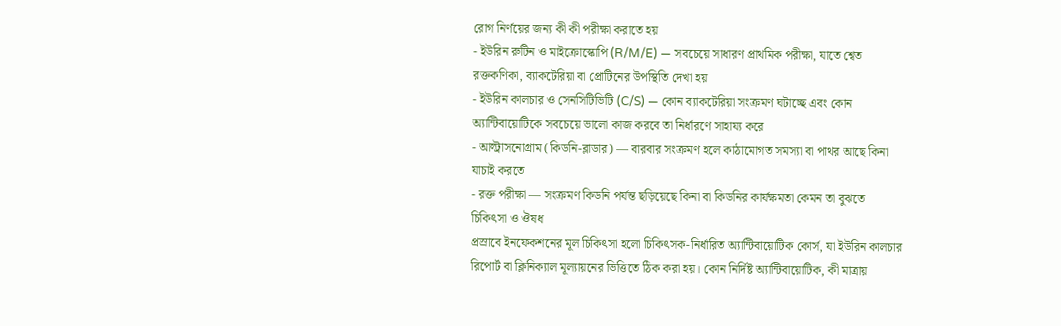রোগ নির্ণয়ের জন্য কী কী পরীক্ষা করাতে হয়
- ইউরিন রুটিন ও মাইক্রোস্কোপি (R/M/E) — সবচেয়ে সাধারণ প্রাথমিক পরীক্ষা, যাতে শ্বেত রক্তকণিকা, ব্যাকটেরিয়া বা প্রোটিনের উপস্থিতি দেখা হয়
- ইউরিন কালচার ও সেনসিটিভিটি (C/S) — কোন ব্যাকটেরিয়া সংক্রমণ ঘটাচ্ছে এবং কোন অ্যান্টিবায়োটিকে সবচেয়ে ভালো কাজ করবে তা নির্ধারণে সাহায্য করে
- আল্ট্রাসনোগ্রাম (কিডনি-ব্লাডার) — বারবার সংক্রমণ হলে কাঠামোগত সমস্যা বা পাথর আছে কিনা যাচাই করতে
- রক্ত পরীক্ষা — সংক্রমণ কিডনি পর্যন্ত ছড়িয়েছে কিনা বা কিডনির কার্যক্ষমতা কেমন তা বুঝতে
চিকিৎসা ও ঔষধ
প্রস্রাবে ইনফেকশনের মূল চিকিৎসা হলো চিকিৎসক-নির্ধারিত অ্যান্টিবায়োটিক কোর্স, যা ইউরিন কালচার রিপোর্ট বা ক্লিনিক্যাল মূল্যায়নের ভিত্তিতে ঠিক করা হয়। কোন নির্দিষ্ট অ্যান্টিবায়োটিক, কী মাত্রায়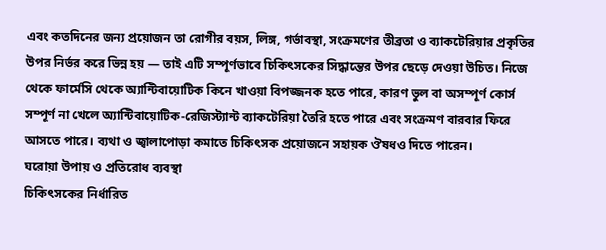এবং কতদিনের জন্য প্রয়োজন তা রোগীর বয়স, লিঙ্গ, গর্ভাবস্থা, সংক্রমণের তীব্রতা ও ব্যাকটেরিয়ার প্রকৃতির উপর নির্ভর করে ভিন্ন হয় — তাই এটি সম্পূর্ণভাবে চিকিৎসকের সিদ্ধান্তের উপর ছেড়ে দেওয়া উচিত। নিজে থেকে ফার্মেসি থেকে অ্যান্টিবায়োটিক কিনে খাওয়া বিপজ্জনক হতে পারে, কারণ ভুল বা অসম্পূর্ণ কোর্স সম্পূর্ণ না খেলে অ্যান্টিবায়োটিক-রেজিস্ট্যান্ট ব্যাকটেরিয়া তৈরি হতে পারে এবং সংক্রমণ বারবার ফিরে আসতে পারে। ব্যথা ও জ্বালাপোড়া কমাতে চিকিৎসক প্রয়োজনে সহায়ক ঔষধও দিতে পারেন।
ঘরোয়া উপায় ও প্রতিরোধ ব্যবস্থা
চিকিৎসকের নির্ধারিত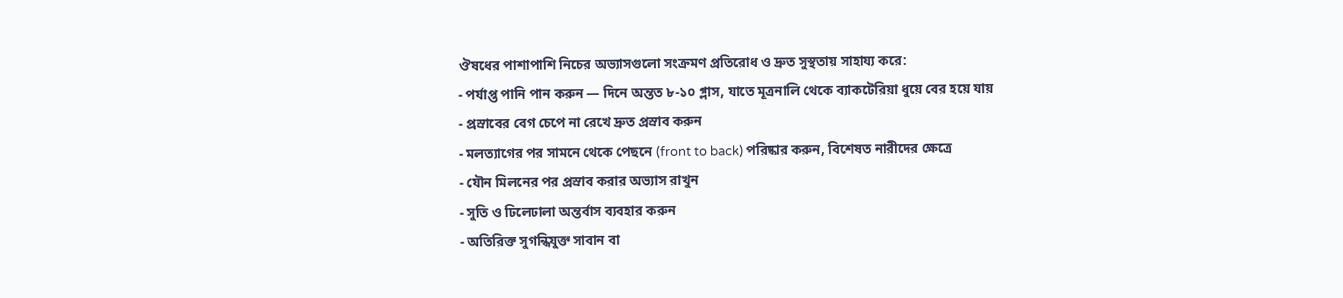ঔষধের পাশাপাশি নিচের অভ্যাসগুলো সংক্রমণ প্রতিরোধ ও দ্রুত সুস্থতায় সাহায্য করে:
- পর্যাপ্ত পানি পান করুন — দিনে অন্তত ৮-১০ গ্লাস, যাতে মূত্রনালি থেকে ব্যাকটেরিয়া ধুয়ে বের হয়ে যায়
- প্রস্রাবের বেগ চেপে না রেখে দ্রুত প্রস্রাব করুন
- মলত্যাগের পর সামনে থেকে পেছনে (front to back) পরিষ্কার করুন, বিশেষত নারীদের ক্ষেত্রে
- যৌন মিলনের পর প্রস্রাব করার অভ্যাস রাখুন
- সুতি ও ঢিলেঢালা অন্তর্বাস ব্যবহার করুন
- অতিরিক্ত সুগন্ধিযুক্ত সাবান বা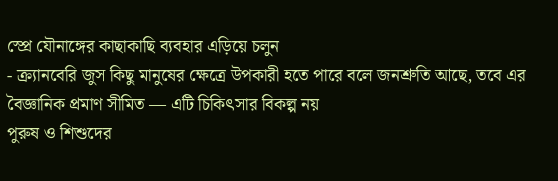স্প্রে যৌনাঙ্গের কাছাকাছি ব্যবহার এড়িয়ে চলুন
- ক্র্যানবেরি জুস কিছু মানুষের ক্ষেত্রে উপকারী হতে পারে বলে জনশ্রুতি আছে, তবে এর বৈজ্ঞানিক প্রমাণ সীমিত — এটি চিকিৎসার বিকল্প নয়
পুরুষ ও শিশুদের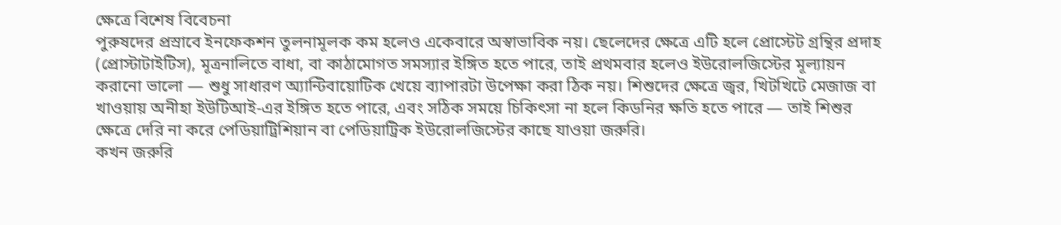ক্ষেত্রে বিশেষ বিবেচনা
পুরুষদের প্রস্রাবে ইনফেকশন তুলনামূলক কম হলেও একেবারে অস্বাভাবিক নয়। ছেলেদের ক্ষেত্রে এটি হলে প্রোস্টেট গ্রন্থির প্রদাহ (প্রোস্টাটাইটিস), মূত্রনালিতে বাধা, বা কাঠামোগত সমস্যার ইঙ্গিত হতে পারে, তাই প্রথমবার হলেও ইউরোলজিস্টের মূল্যায়ন করানো ভালো — শুধু সাধারণ অ্যান্টিবায়োটিক খেয়ে ব্যাপারটা উপেক্ষা করা ঠিক নয়। শিশুদের ক্ষেত্রে জ্বর, খিটখিটে মেজাজ বা খাওয়ায় অনীহা ইউটিআই-এর ইঙ্গিত হতে পারে, এবং সঠিক সময়ে চিকিৎসা না হলে কিডনির ক্ষতি হতে পারে — তাই শিশুর ক্ষেত্রে দেরি না করে পেডিয়াট্রিশিয়ান বা পেডিয়াট্রিক ইউরোলজিস্টের কাছে যাওয়া জরুরি।
কখন জরুরি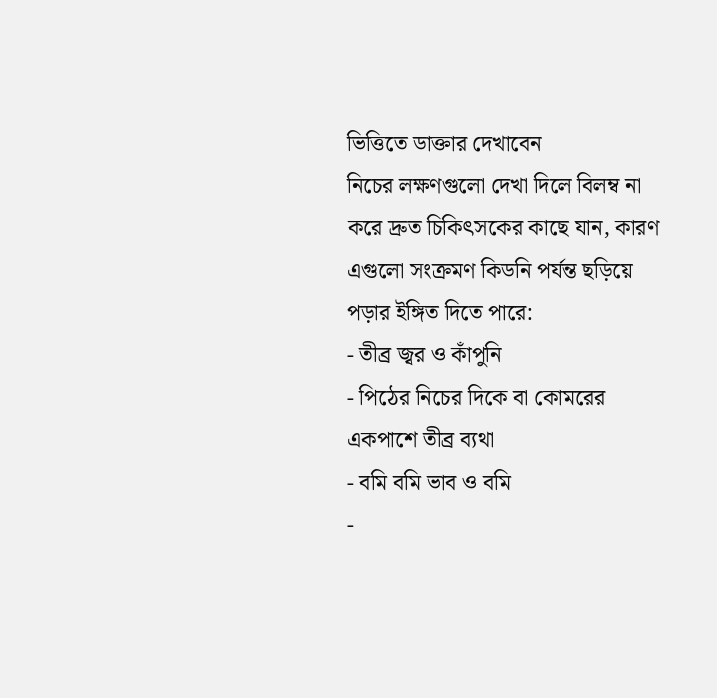ভিত্তিতে ডাক্তার দেখাবেন
নিচের লক্ষণগুলো দেখা দিলে বিলম্ব না করে দ্রুত চিকিৎসকের কাছে যান, কারণ এগুলো সংক্রমণ কিডনি পর্যন্ত ছড়িয়ে পড়ার ইঙ্গিত দিতে পারে:
- তীব্র জ্বর ও কাঁপুনি
- পিঠের নিচের দিকে বা কোমরের একপাশে তীব্র ব্যথা
- বমি বমি ভাব ও বমি
-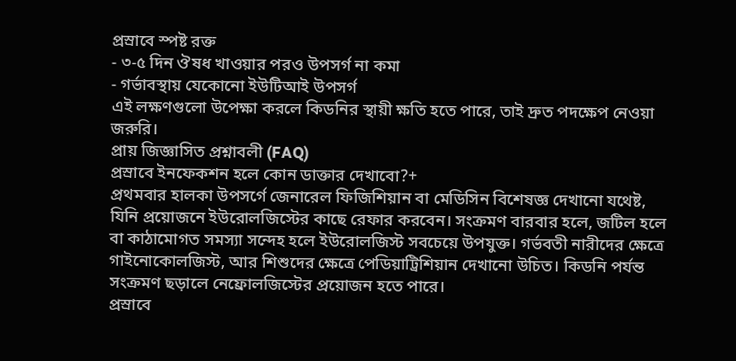প্রস্রাবে স্পষ্ট রক্ত
- ৩-৫ দিন ঔষধ খাওয়ার পরও উপসর্গ না কমা
- গর্ভাবস্থায় যেকোনো ইউটিআই উপসর্গ
এই লক্ষণগুলো উপেক্ষা করলে কিডনির স্থায়ী ক্ষতি হতে পারে, তাই দ্রুত পদক্ষেপ নেওয়া জরুরি।
প্রায় জিজ্ঞাসিত প্রশ্নাবলী (FAQ)
প্রস্রাবে ইনফেকশন হলে কোন ডাক্তার দেখাবো?+
প্রথমবার হালকা উপসর্গে জেনারেল ফিজিশিয়ান বা মেডিসিন বিশেষজ্ঞ দেখানো যথেষ্ট, যিনি প্রয়োজনে ইউরোলজিস্টের কাছে রেফার করবেন। সংক্রমণ বারবার হলে, জটিল হলে বা কাঠামোগত সমস্যা সন্দেহ হলে ইউরোলজিস্ট সবচেয়ে উপযুক্ত। গর্ভবতী নারীদের ক্ষেত্রে গাইনোকোলজিস্ট, আর শিশুদের ক্ষেত্রে পেডিয়াট্রিশিয়ান দেখানো উচিত। কিডনি পর্যন্ত সংক্রমণ ছড়ালে নেফ্রোলজিস্টের প্রয়োজন হতে পারে।
প্রস্রাবে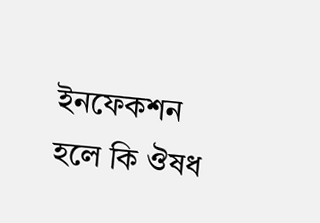ইনফেকশন হলে কি ঔষধ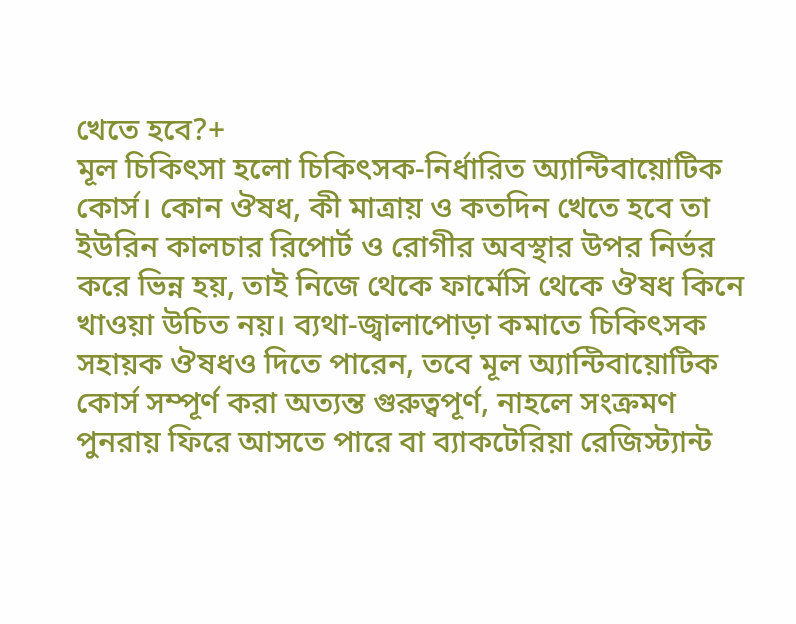খেতে হবে?+
মূল চিকিৎসা হলো চিকিৎসক-নির্ধারিত অ্যান্টিবায়োটিক কোর্স। কোন ঔষধ, কী মাত্রায় ও কতদিন খেতে হবে তা ইউরিন কালচার রিপোর্ট ও রোগীর অবস্থার উপর নির্ভর করে ভিন্ন হয়, তাই নিজে থেকে ফার্মেসি থেকে ঔষধ কিনে খাওয়া উচিত নয়। ব্যথা-জ্বালাপোড়া কমাতে চিকিৎসক সহায়ক ঔষধও দিতে পারেন, তবে মূল অ্যান্টিবায়োটিক কোর্স সম্পূর্ণ করা অত্যন্ত গুরুত্বপূর্ণ, নাহলে সংক্রমণ পুনরায় ফিরে আসতে পারে বা ব্যাকটেরিয়া রেজিস্ট্যান্ট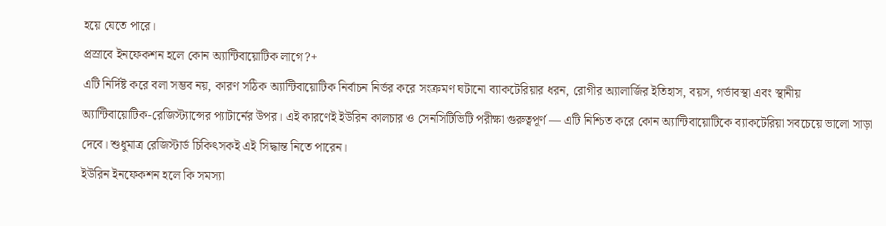হয়ে যেতে পারে।
প্রস্রাবে ইনফেকশন হলে কোন অ্যান্টিবায়োটিক লাগে?+
এটি নির্দিষ্ট করে বলা সম্ভব নয়, কারণ সঠিক অ্যান্টিবায়োটিক নির্বাচন নির্ভর করে সংক্রমণ ঘটানো ব্যাকটেরিয়ার ধরন, রোগীর অ্যালার্জির ইতিহাস, বয়স, গর্ভাবস্থা এবং স্থানীয় অ্যান্টিবায়োটিক-রেজিস্ট্যান্সের প্যাটার্নের উপর। এই কারণেই ইউরিন কালচার ও সেনসিটিভিটি পরীক্ষা গুরুত্বপূর্ণ — এটি নিশ্চিত করে কোন অ্যান্টিবায়োটিকে ব্যাকটেরিয়া সবচেয়ে ভালো সাড়া দেবে। শুধুমাত্র রেজিস্টার্ড চিকিৎসকই এই সিদ্ধান্ত নিতে পারেন।
ইউরিন ইনফেকশন হলে কি সমস্যা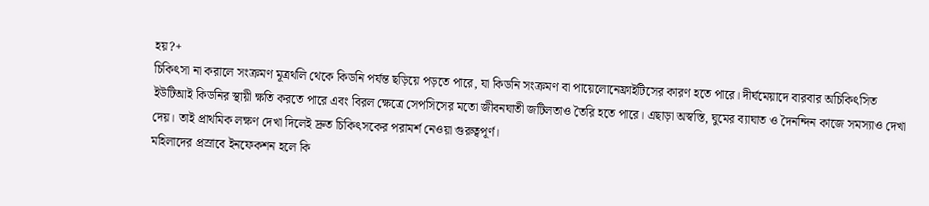হয়?+
চিকিৎসা না করালে সংক্রমণ মূত্রথলি থেকে কিডনি পর্যন্ত ছড়িয়ে পড়তে পারে, যা কিডনি সংক্রমণ বা পায়েলোনেফ্রাইটিসের কারণ হতে পারে। দীর্ঘমেয়াদে বারবার অচিকিৎসিত ইউটিআই কিডনির স্থায়ী ক্ষতি করতে পারে এবং বিরল ক্ষেত্রে সেপসিসের মতো জীবনঘাতী জটিলতাও তৈরি হতে পারে। এছাড়া অস্বস্তি, ঘুমের ব্যাঘাত ও দৈনন্দিন কাজে সমস্যাও দেখা দেয়। তাই প্রাথমিক লক্ষণ দেখা দিলেই দ্রুত চিকিৎসকের পরামর্শ নেওয়া গুরুত্বপূর্ণ।
মহিলাদের প্রস্রাবে ইনফেকশন হলে কি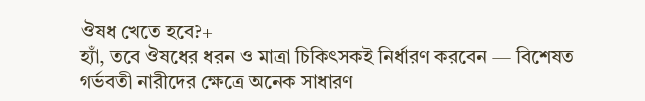ঔষধ খেতে হবে?+
হ্যাঁ, তবে ঔষধের ধরন ও মাত্রা চিকিৎসকই নির্ধারণ করবেন — বিশেষত গর্ভবতী নারীদের ক্ষেত্রে অনেক সাধারণ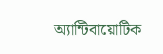অ্যান্টিবায়োটিক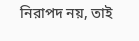নিরাপদ নয়, তাই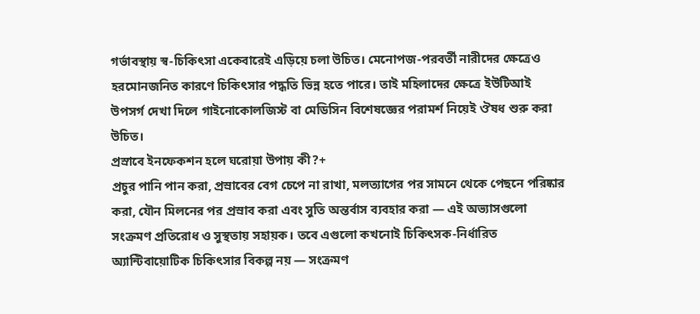গর্ভাবস্থায় স্ব-চিকিৎসা একেবারেই এড়িয়ে চলা উচিত। মেনোপজ-পরবর্তী নারীদের ক্ষেত্রেও হরমোনজনিত কারণে চিকিৎসার পদ্ধতি ভিন্ন হতে পারে। তাই মহিলাদের ক্ষেত্রে ইউটিআই উপসর্গ দেখা দিলে গাইনোকোলজিস্ট বা মেডিসিন বিশেষজ্ঞের পরামর্শ নিয়েই ঔষধ শুরু করা উচিত।
প্রস্রাবে ইনফেকশন হলে ঘরোয়া উপায় কী?+
প্রচুর পানি পান করা, প্রস্রাবের বেগ চেপে না রাখা, মলত্যাগের পর সামনে থেকে পেছনে পরিষ্কার করা, যৌন মিলনের পর প্রস্রাব করা এবং সুতি অন্তর্বাস ব্যবহার করা — এই অভ্যাসগুলো সংক্রমণ প্রতিরোধ ও সুস্থতায় সহায়ক। তবে এগুলো কখনোই চিকিৎসক-নির্ধারিত অ্যান্টিবায়োটিক চিকিৎসার বিকল্প নয় — সংক্রমণ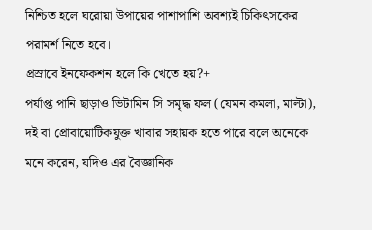নিশ্চিত হলে ঘরোয়া উপায়ের পাশাপাশি অবশ্যই চিকিৎসকের পরামর্শ নিতে হবে।
প্রস্রাবে ইনফেকশন হলে কি খেতে হয়?+
পর্যাপ্ত পানি ছাড়াও ভিটামিন সি সমৃদ্ধ ফল (যেমন কমলা, মাল্টা), দই বা প্রোবায়োটিকযুক্ত খাবার সহায়ক হতে পারে বলে অনেকে মনে করেন, যদিও এর বৈজ্ঞানিক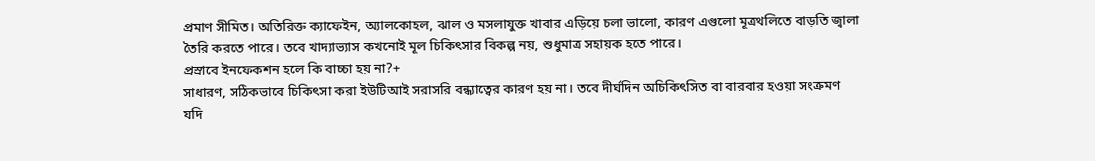প্রমাণ সীমিত। অতিরিক্ত ক্যাফেইন, অ্যালকোহল, ঝাল ও মসলাযুক্ত খাবার এড়িয়ে চলা ভালো, কারণ এগুলো মূত্রথলিতে বাড়তি জ্বালা তৈরি করতে পারে। তবে খাদ্যাভ্যাস কখনোই মূল চিকিৎসার বিকল্প নয়, শুধুমাত্র সহায়ক হতে পারে।
প্রস্রাবে ইনফেকশন হলে কি বাচ্চা হয় না?+
সাধারণ, সঠিকভাবে চিকিৎসা করা ইউটিআই সরাসরি বন্ধ্যাত্বের কারণ হয় না। তবে দীর্ঘদিন অচিকিৎসিত বা বারবার হওয়া সংক্রমণ যদি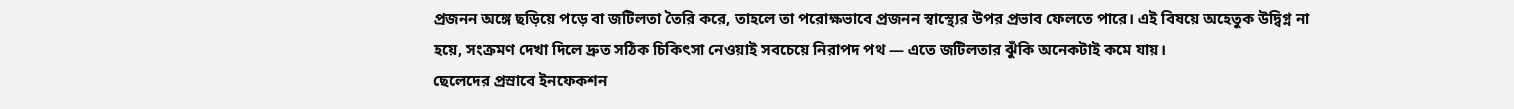প্রজনন অঙ্গে ছড়িয়ে পড়ে বা জটিলতা তৈরি করে, তাহলে তা পরোক্ষভাবে প্রজনন স্বাস্থ্যের উপর প্রভাব ফেলতে পারে। এই বিষয়ে অহেতুক উদ্বিগ্ন না হয়ে, সংক্রমণ দেখা দিলে দ্রুত সঠিক চিকিৎসা নেওয়াই সবচেয়ে নিরাপদ পথ — এতে জটিলতার ঝুঁকি অনেকটাই কমে যায়।
ছেলেদের প্রস্রাবে ইনফেকশন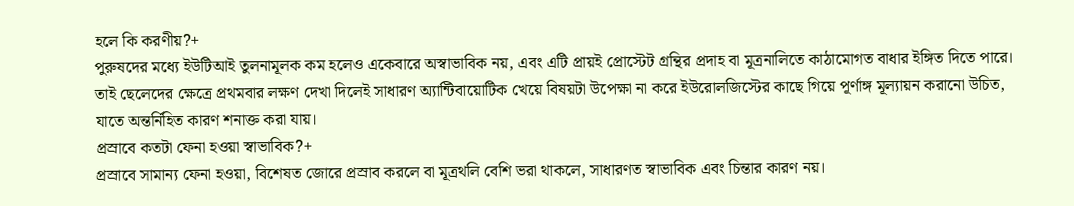হলে কি করণীয়?+
পুরুষদের মধ্যে ইউটিআই তুলনামূলক কম হলেও একেবারে অস্বাভাবিক নয়, এবং এটি প্রায়ই প্রোস্টেট গ্রন্থির প্রদাহ বা মূত্রনালিতে কাঠামোগত বাধার ইঙ্গিত দিতে পারে। তাই ছেলেদের ক্ষেত্রে প্রথমবার লক্ষণ দেখা দিলেই সাধারণ অ্যান্টিবায়োটিক খেয়ে বিষয়টা উপেক্ষা না করে ইউরোলজিস্টের কাছে গিয়ে পূর্ণাঙ্গ মূল্যায়ন করানো উচিত, যাতে অন্তর্নিহিত কারণ শনাক্ত করা যায়।
প্রস্রাবে কতটা ফেনা হওয়া স্বাভাবিক?+
প্রস্রাবে সামান্য ফেনা হওয়া, বিশেষত জোরে প্রস্রাব করলে বা মূত্রথলি বেশি ভরা থাকলে, সাধারণত স্বাভাবিক এবং চিন্তার কারণ নয়।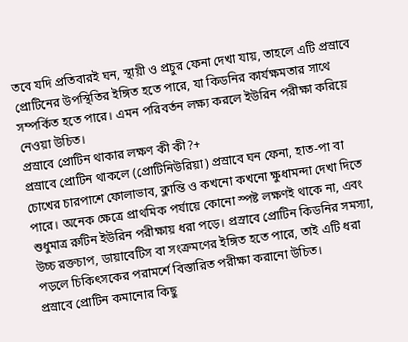তবে যদি প্রতিবারই ঘন, স্থায়ী ও প্রচুর ফেনা দেখা যায়, তাহলে এটি প্রস্রাবে প্রোটিনের উপস্থিতির ইঙ্গিত হতে পারে, যা কিডনির কার্যক্ষমতার সাথে সম্পর্কিত হতে পারে। এমন পরিবর্তন লক্ষ্য করলে ইউরিন পরীক্ষা করিয়ে নেওয়া উচিত।
প্রস্রাবে প্রোটিন থাকার লক্ষণ কী কী?+
প্রস্রাবে প্রোটিন থাকলে (প্রোটিনিউরিয়া) প্রস্রাবে ঘন ফেনা, হাত-পা বা চোখের চারপাশে ফোলাভাব, ক্লান্তি ও কখনো কখনো ক্ষুধামন্দা দেখা দিতে পারে। অনেক ক্ষেত্রে প্রাথমিক পর্যায়ে কোনো স্পষ্ট লক্ষণই থাকে না, এবং শুধুমাত্র রুটিন ইউরিন পরীক্ষায় ধরা পড়ে। প্রস্রাবে প্রোটিন কিডনির সমস্যা, উচ্চ রক্তচাপ, ডায়াবেটিস বা সংক্রমণের ইঙ্গিত হতে পারে, তাই এটি ধরা পড়লে চিকিৎসকের পরামর্শে বিস্তারিত পরীক্ষা করানো উচিত।
প্রস্রাবে প্রোটিন কমানোর কিছু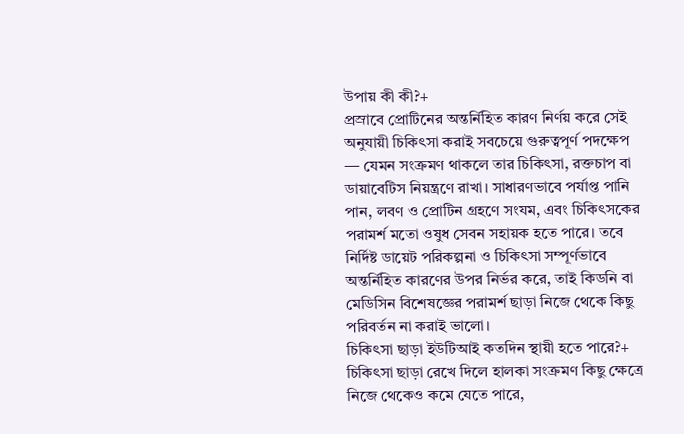উপায় কী কী?+
প্রস্রাবে প্রোটিনের অন্তর্নিহিত কারণ নির্ণয় করে সেই অনুযায়ী চিকিৎসা করাই সবচেয়ে গুরুত্বপূর্ণ পদক্ষেপ — যেমন সংক্রমণ থাকলে তার চিকিৎসা, রক্তচাপ বা ডায়াবেটিস নিয়ন্ত্রণে রাখা। সাধারণভাবে পর্যাপ্ত পানি পান, লবণ ও প্রোটিন গ্রহণে সংযম, এবং চিকিৎসকের পরামর্শ মতো ওষুধ সেবন সহায়ক হতে পারে। তবে নির্দিষ্ট ডায়েট পরিকল্পনা ও চিকিৎসা সম্পূর্ণভাবে অন্তর্নিহিত কারণের উপর নির্ভর করে, তাই কিডনি বা মেডিসিন বিশেষজ্ঞের পরামর্শ ছাড়া নিজে থেকে কিছু পরিবর্তন না করাই ভালো।
চিকিৎসা ছাড়া ইউটিআই কতদিন স্থায়ী হতে পারে?+
চিকিৎসা ছাড়া রেখে দিলে হালকা সংক্রমণ কিছু ক্ষেত্রে নিজে থেকেও কমে যেতে পারে,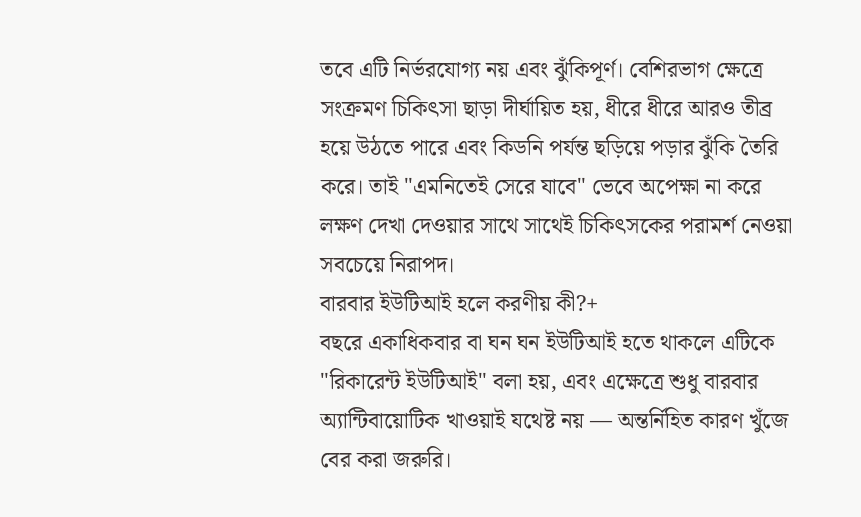তবে এটি নির্ভরযোগ্য নয় এবং ঝুঁকিপূর্ণ। বেশিরভাগ ক্ষেত্রে সংক্রমণ চিকিৎসা ছাড়া দীর্ঘায়িত হয়, ধীরে ধীরে আরও তীব্র হয়ে উঠতে পারে এবং কিডনি পর্যন্ত ছড়িয়ে পড়ার ঝুঁকি তৈরি করে। তাই "এমনিতেই সেরে যাবে" ভেবে অপেক্ষা না করে লক্ষণ দেখা দেওয়ার সাথে সাথেই চিকিৎসকের পরামর্শ নেওয়া সবচেয়ে নিরাপদ।
বারবার ইউটিআই হলে করণীয় কী?+
বছরে একাধিকবার বা ঘন ঘন ইউটিআই হতে থাকলে এটিকে "রিকারেন্ট ইউটিআই" বলা হয়, এবং এক্ষেত্রে শুধু বারবার অ্যান্টিবায়োটিক খাওয়াই যথেষ্ট নয় — অন্তর্নিহিত কারণ খুঁজে বের করা জরুরি।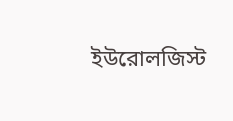ইউরোলজিস্ট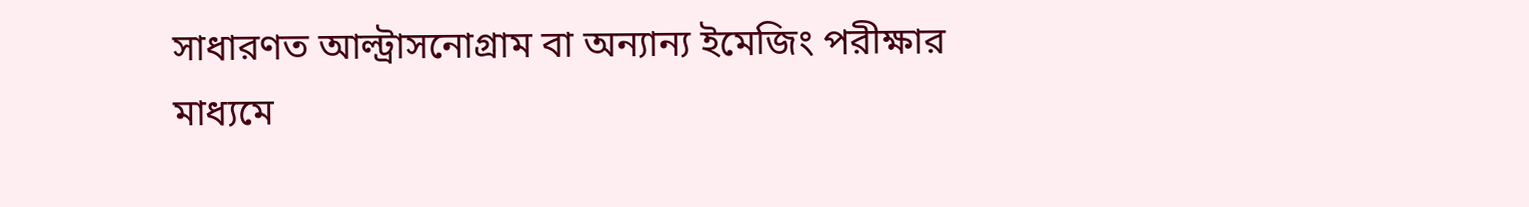সাধারণত আল্ট্রাসনোগ্রাম বা অন্যান্য ইমেজিং পরীক্ষার মাধ্যমে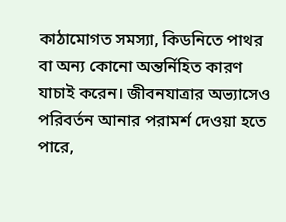কাঠামোগত সমস্যা, কিডনিতে পাথর বা অন্য কোনো অন্তর্নিহিত কারণ যাচাই করেন। জীবনযাত্রার অভ্যাসেও পরিবর্তন আনার পরামর্শ দেওয়া হতে পারে,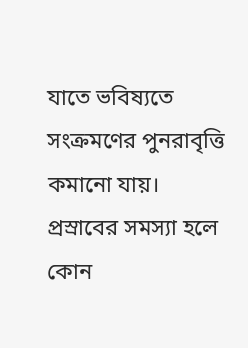যাতে ভবিষ্যতে সংক্রমণের পুনরাবৃত্তি কমানো যায়।
প্রস্রাবের সমস্যা হলে কোন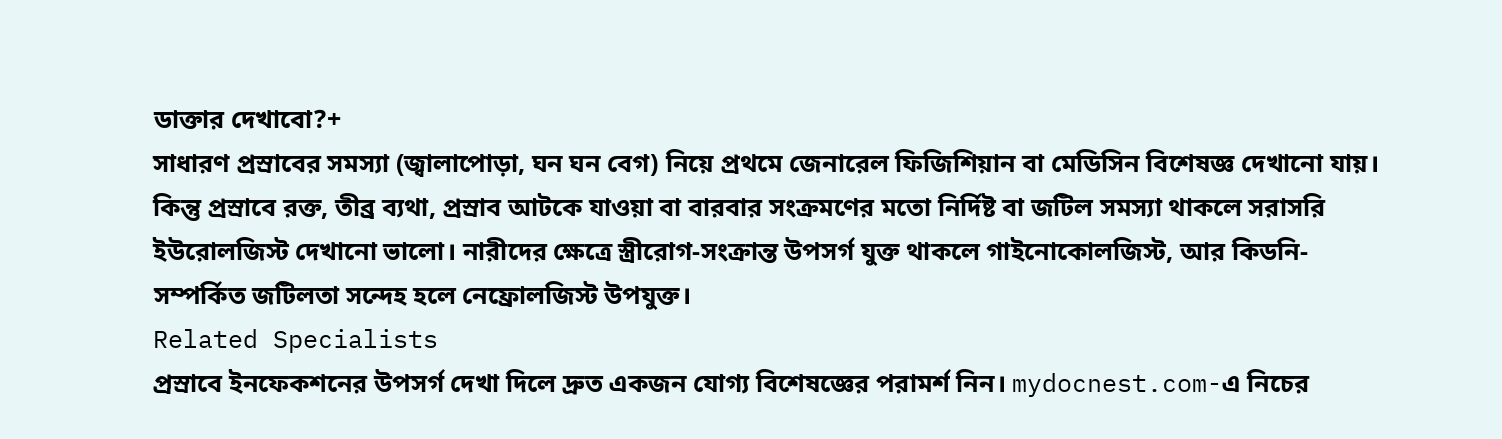ডাক্তার দেখাবো?+
সাধারণ প্রস্রাবের সমস্যা (জ্বালাপোড়া, ঘন ঘন বেগ) নিয়ে প্রথমে জেনারেল ফিজিশিয়ান বা মেডিসিন বিশেষজ্ঞ দেখানো যায়। কিন্তু প্রস্রাবে রক্ত, তীব্র ব্যথা, প্রস্রাব আটকে যাওয়া বা বারবার সংক্রমণের মতো নির্দিষ্ট বা জটিল সমস্যা থাকলে সরাসরি ইউরোলজিস্ট দেখানো ভালো। নারীদের ক্ষেত্রে স্ত্রীরোগ-সংক্রান্ত উপসর্গ যুক্ত থাকলে গাইনোকোলজিস্ট, আর কিডনি-সম্পর্কিত জটিলতা সন্দেহ হলে নেফ্রোলজিস্ট উপযুক্ত।
Related Specialists
প্রস্রাবে ইনফেকশনের উপসর্গ দেখা দিলে দ্রুত একজন যোগ্য বিশেষজ্ঞের পরামর্শ নিন। mydocnest.com-এ নিচের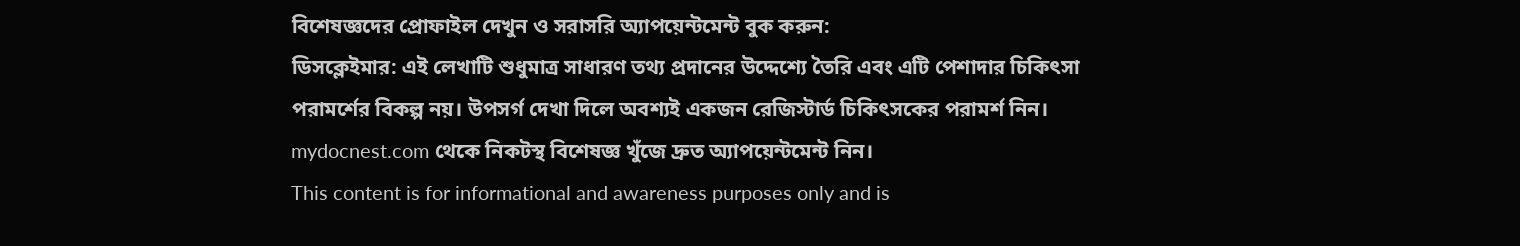বিশেষজ্ঞদের প্রোফাইল দেখুন ও সরাসরি অ্যাপয়েন্টমেন্ট বুক করুন:
ডিসক্লেইমার: এই লেখাটি শুধুমাত্র সাধারণ তথ্য প্রদানের উদ্দেশ্যে তৈরি এবং এটি পেশাদার চিকিৎসা পরামর্শের বিকল্প নয়। উপসর্গ দেখা দিলে অবশ্যই একজন রেজিস্টার্ড চিকিৎসকের পরামর্শ নিন। mydocnest.com থেকে নিকটস্থ বিশেষজ্ঞ খুঁজে দ্রুত অ্যাপয়েন্টমেন্ট নিন।
This content is for informational and awareness purposes only and is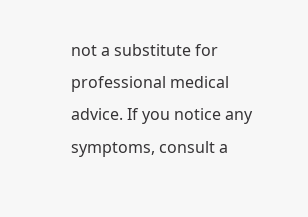not a substitute for professional medical advice. If you notice any symptoms, consult a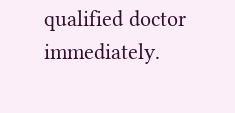qualified doctor immediately.